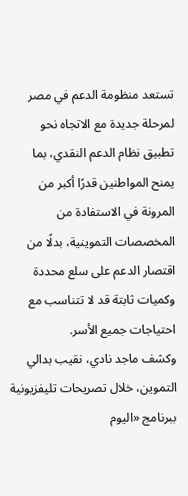تستعد منظومة الدعم في مصر لمرحلة جديدة مع الاتجاه نحو تطبيق نظام الدعم النقدي، بما يمنح المواطنين قدرًا أكبر من المرونة في الاستفادة من المخصصات التموينية، بدلًا من اقتصار الدعم على سلع محددة وكميات ثابتة قد لا تتناسب مع احتياجات جميع الأسر.
وكشف ماجد نادي، نقيب بدالي التموين، خلال تصريحات تليفزيونية ببرنامج «اليوم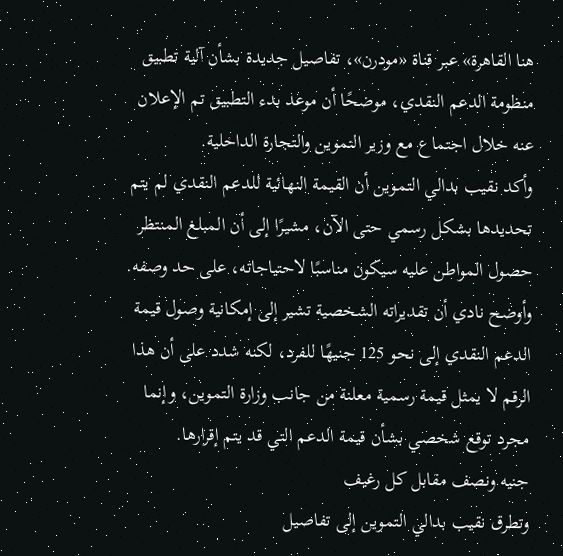هنا القاهرة» عبر قناة «مودرن»، تفاصيل جديدة بشأن آلية تطبيق منظومة الدعم النقدي، موضحًا أن موعد بدء التطبيق تم الإعلان عنه خلال اجتماع مع وزير التموين والتجارة الداخلية.
وأكد نقيب بدالي التموين أن القيمة النهائية للدعم النقدي لم يتم تحديدها بشكل رسمي حتى الآن، مشيرًا إلى أن المبلغ المنتظر حصول المواطن عليه سيكون مناسبًا لاحتياجاته، على حد وصفه.
وأوضح نادي أن تقديراته الشخصية تشير إلى إمكانية وصول قيمة الدعم النقدي إلى نحو 125 جنيهًا للفرد، لكنه شدد على أن هذا الرقم لا يمثل قيمة رسمية معلنة من جانب وزارة التموين، وإنما مجرد توقع شخصي بشأن قيمة الدعم التي قد يتم إقرارها.
جنيه ونصف مقابل كل رغيف
وتطرق نقيب بدالي التموين إلى تفاصيل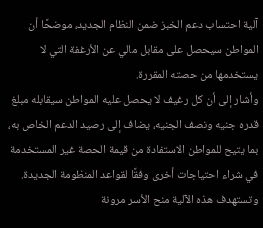آلية احتساب دعم الخبز ضمن النظام الجديد، موضحًا أن المواطن سيحصل على مقابل مالي عن الأرغفة التي لا يستخدمها من حصته المقررة.
وأشار إلى أن كل رغيف لا يحصل عليه المواطن سيقابله مبلغ قدره جنيه ونصف الجنيه، يضاف إلى رصيد الدعم الخاص به، بما يتيح للمواطن الاستفادة من قيمة الحصة غير المستخدمة في شراء احتياجات أخرى وفقًا لقواعد المنظومة الجديدة.
وتستهدف هذه الآلية منح الأسر مرونة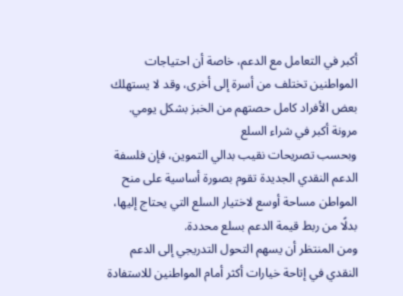أكبر في التعامل مع الدعم، خاصة أن احتياجات المواطنين تختلف من أسرة إلى أخرى، وقد لا يستهلك بعض الأفراد كامل حصتهم من الخبز بشكل يومي.
مرونة أكبر في شراء السلع
وبحسب تصريحات نقيب بدالي التموين، فإن فلسفة الدعم النقدي الجديدة تقوم بصورة أساسية على منح المواطن مساحة أوسع لاختيار السلع التي يحتاج إليها، بدلًا من ربط قيمة الدعم بسلع محددة.
ومن المنتظر أن يسهم التحول التدريجي إلى الدعم النقدي في إتاحة خيارات أكثر أمام المواطنين للاستفادة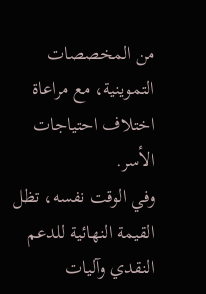من المخصصات التموينية، مع مراعاة اختلاف احتياجات الأسر.
وفي الوقت نفسه، تظل القيمة النهائية للدعم النقدي وآليات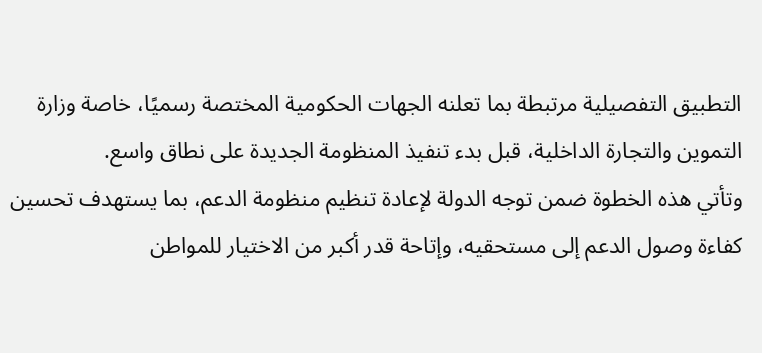التطبيق التفصيلية مرتبطة بما تعلنه الجهات الحكومية المختصة رسميًا، خاصة وزارة التموين والتجارة الداخلية، قبل بدء تنفيذ المنظومة الجديدة على نطاق واسع.
وتأتي هذه الخطوة ضمن توجه الدولة لإعادة تنظيم منظومة الدعم، بما يستهدف تحسين كفاءة وصول الدعم إلى مستحقيه، وإتاحة قدر أكبر من الاختيار للمواطن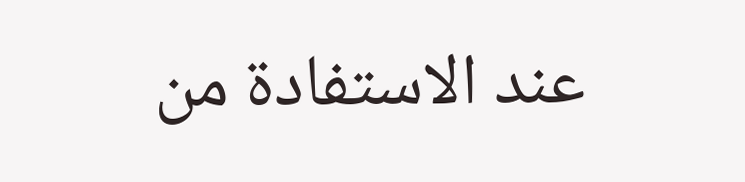عند الاستفادة من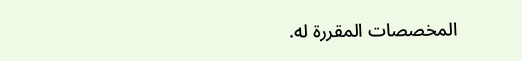المخصصات المقررة له.